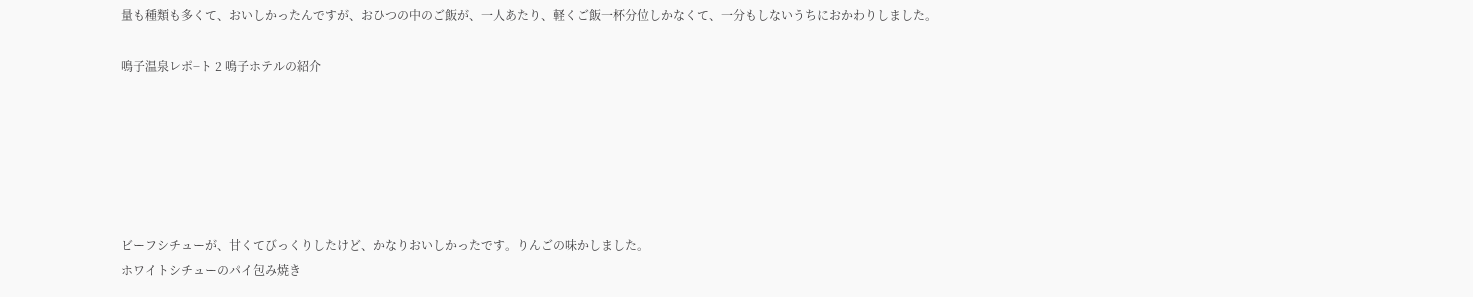量も種類も多くて、おいしかったんですが、おひつの中のご飯が、一人あたり、軽くご飯一杯分位しかなくて、一分もしないうちにおかわりしました。

鳴子温泉レポ−ト 2 鳴子ホテルの紹介






ビーフシチューが、甘くてびっくりしたけど、かなりおいしかったです。りんごの味かしました。
ホワイトシチューのパイ包み焼き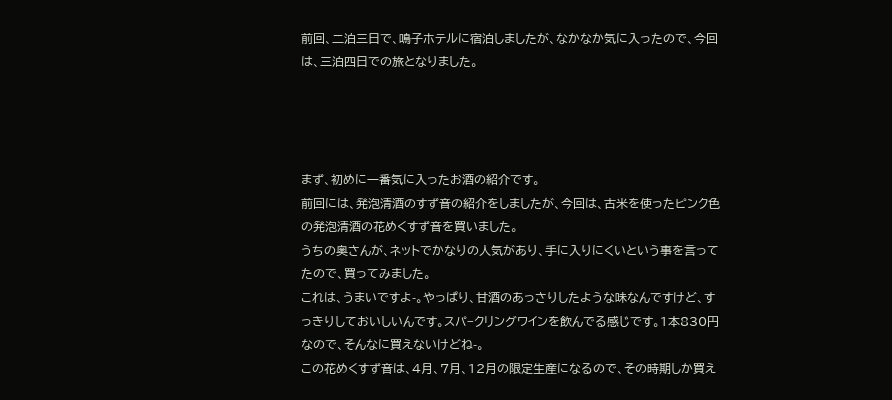前回、二泊三日で、鳴子ホテルに宿泊しましたが、なかなか気に入ったので、今回は、三泊四日での旅となりました。




まず、初めに一番気に入ったお酒の紹介です。
前回には、発泡清酒のすず音の紹介をしましたが、今回は、古米を使ったピンク色の発泡清酒の花めくすず音を買いました。
うちの奥さんが、ネットでかなりの人気があり、手に入りにくいという事を言ってたので、買ってみました。
これは、うまいですよ-。やっぱり、甘酒のあっさりしたような味なんですけど、すっきりしておいしいんです。スパ−クリングワインを飲んでる感じです。1本830円なので、そんなに買えないけどね-。
この花めくすず音は、4月、7月、12月の限定生産になるので、その時期しか買え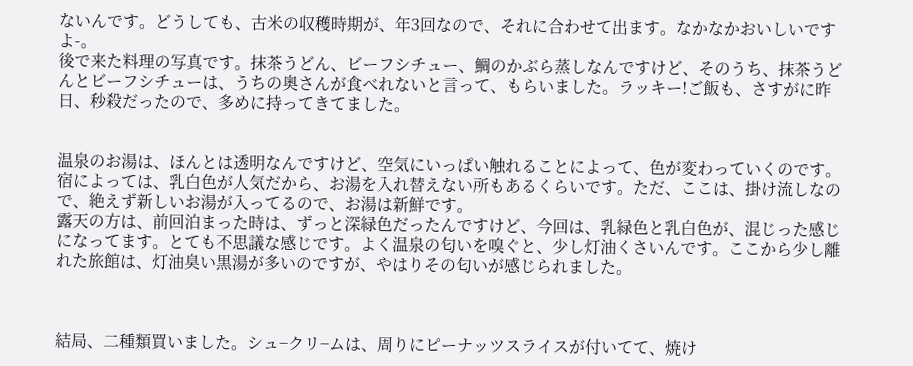ないんです。どうしても、古米の収穫時期が、年3回なので、それに合わせて出ます。なかなかおいしいですよ-。
後で来た料理の写真です。抹茶うどん、ビーフシチュー、鯛のかぶら蒸しなんですけど、そのうち、抹茶うどんとビーフシチューは、うちの奥さんが食べれないと言って、もらいました。ラッキー!ご飯も、さすがに昨日、秒殺だったので、多めに持ってきてました。


温泉のお湯は、ほんとは透明なんですけど、空気にいっぱい触れることによって、色が変わっていくのです。
宿によっては、乳白色が人気だから、お湯を入れ替えない所もあるくらいです。ただ、ここは、掛け流しなので、絶えず新しいお湯が入ってるので、お湯は新鮮です。
露天の方は、前回泊まった時は、ずっと深緑色だったんですけど、今回は、乳緑色と乳白色が、混じった感じになってます。とても不思議な感じです。よく温泉の匂いを嗅ぐと、少し灯油くさいんです。ここから少し離れた旅館は、灯油臭い黒湯が多いのですが、やはりその匂いが感じられました。



結局、二種類買いました。シュ−クリ−ムは、周りにピーナッツスライスが付いてて、焼け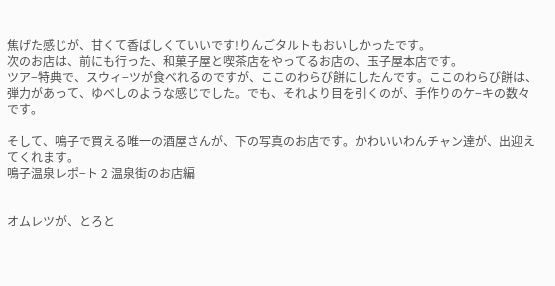焦げた感じが、甘くて香ばしくていいです!りんごタルトもおいしかったです。
次のお店は、前にも行った、和菓子屋と喫茶店をやってるお店の、玉子屋本店です。
ツア−特典で、スウィ−ツが食べれるのですが、ここのわらび餅にしたんです。ここのわらび餅は、弾力があって、ゆべしのような感じでした。でも、それより目を引くのが、手作りのケ−キの数々です。

そして、鳴子で買える唯一の酒屋さんが、下の写真のお店です。かわいいわんチャン達が、出迎えてくれます。
鳴子温泉レポ−ト 2 温泉街のお店編


オムレツが、とろと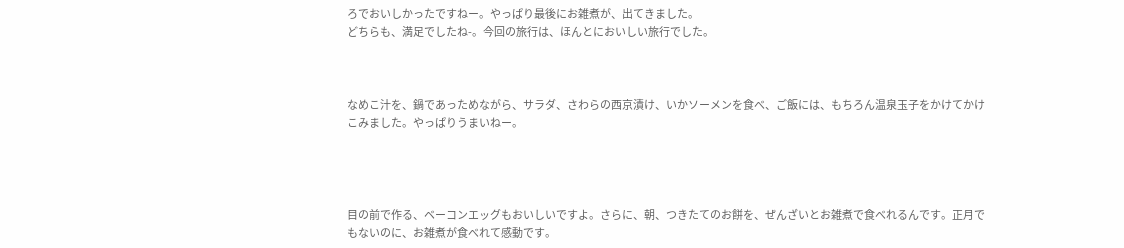ろでおいしかったですねー。やっぱり最後にお雑煮が、出てきました。
どちらも、満足でしたね-。今回の旅行は、ほんとにおいしい旅行でした。



なめこ汁を、鍋であっためながら、サラダ、さわらの西京漬け、いかソーメンを食べ、ご飯には、もちろん温泉玉子をかけてかけこみました。やっぱりうまいねー。




目の前で作る、ベーコンエッグもおいしいですよ。さらに、朝、つきたてのお餅を、ぜんざいとお雑煮で食べれるんです。正月でもないのに、お雑煮が食べれて感動です。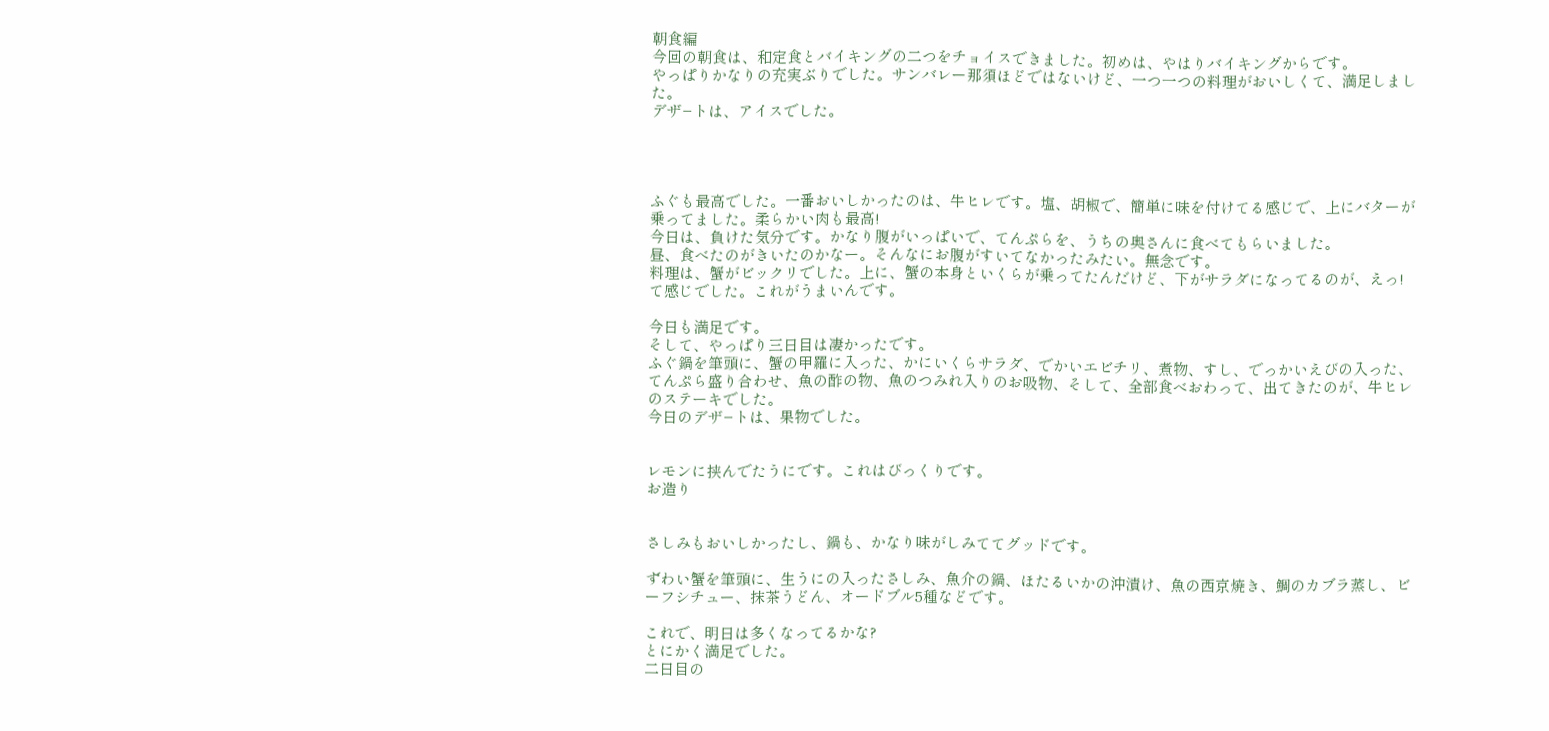朝食編
今回の朝食は、和定食とバイキングの二つをチョイスできました。初めは、やはりバイキングからです。
やっぱりかなりの充実ぶりでした。サンバレー那須ほどではないけど、一つ一つの料理がおいしくて、満足しました。
デザ−トは、アイスでした。




ふぐも最高でした。一番おいしかったのは、牛ヒレです。塩、胡椒で、簡単に味を付けてる感じで、上にバターが乗ってました。柔らかい肉も最高!
今日は、負けた気分です。かなり腹がいっぱいで、てんぷらを、うちの奥さんに食べてもらいました。
昼、食べたのがきいたのかなー。そんなにお腹がすいてなかったみたい。無念です。
料理は、蟹がビックリでした。上に、蟹の本身といくらが乗ってたんだけど、下がサラダになってるのが、えっ!て感じでした。これがうまいんです。

今日も満足です。
そして、やっぱり三日目は凄かったです。
ふぐ鍋を筆頭に、蟹の甲羅に入った、かにいくらサラダ、でかいエビチリ、煮物、すし、でっかいえびの入った、てんぷら盛り合わせ、魚の酢の物、魚のつみれ入りのお吸物、そして、全部食べおわって、出てきたのが、牛ヒレのステーキでした。
今日のデザ−トは、果物でした。


レモンに挟んでたうにです。これはびっくりです。
お造り


さしみもおいしかったし、鍋も、かなり味がしみててグッドです。

ずわい蟹を筆頭に、生うにの入ったさしみ、魚介の鍋、ほたるいかの沖漬け、魚の西京焼き、鯛のカブラ蒸し、ビーフシチュー、抹茶うどん、オードブル5種などです。

これで、明日は多くなってるかな?
とにかく満足でした。
二日目の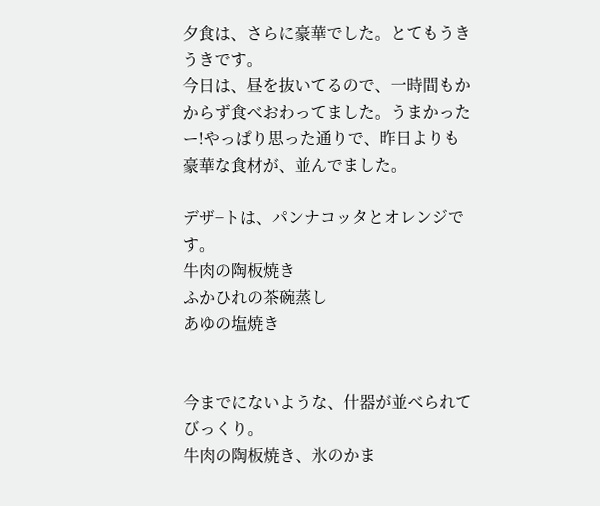夕食は、さらに豪華でした。とてもうきうきです。
今日は、昼を抜いてるので、一時間もかからず食べおわってました。うまかったー!やっぱり思った通りで、昨日よりも豪華な食材が、並んでました。

デザ−トは、パンナコッタとオレンジです。
牛肉の陶板焼き
ふかひれの茶碗蒸し
あゆの塩焼き


今までにないような、什器が並べられてびっくり。
牛肉の陶板焼き、氷のかま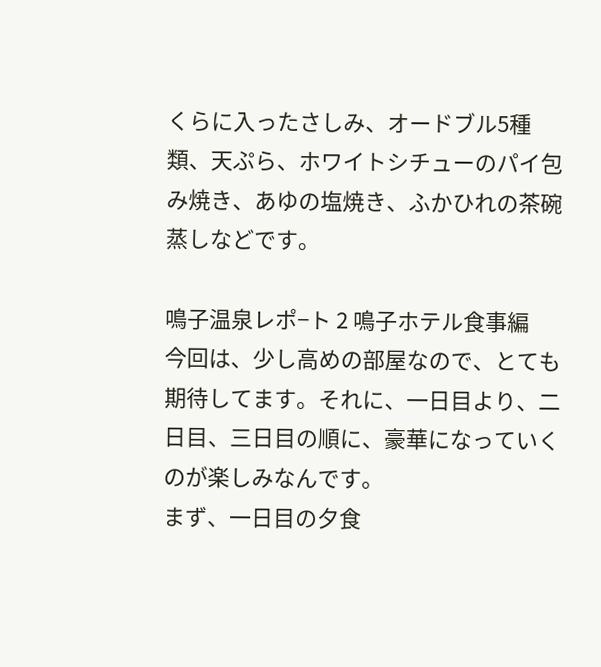くらに入ったさしみ、オードブル5種類、天ぷら、ホワイトシチューのパイ包み焼き、あゆの塩焼き、ふかひれの茶碗蒸しなどです。

鳴子温泉レポ−ト 2 鳴子ホテル食事編
今回は、少し高めの部屋なので、とても期待してます。それに、一日目より、二日目、三日目の順に、豪華になっていくのが楽しみなんです。
まず、一日目の夕食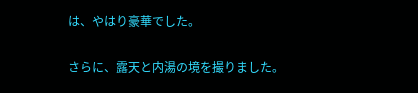は、やはり豪華でした。

さらに、露天と内湯の境を撮りました。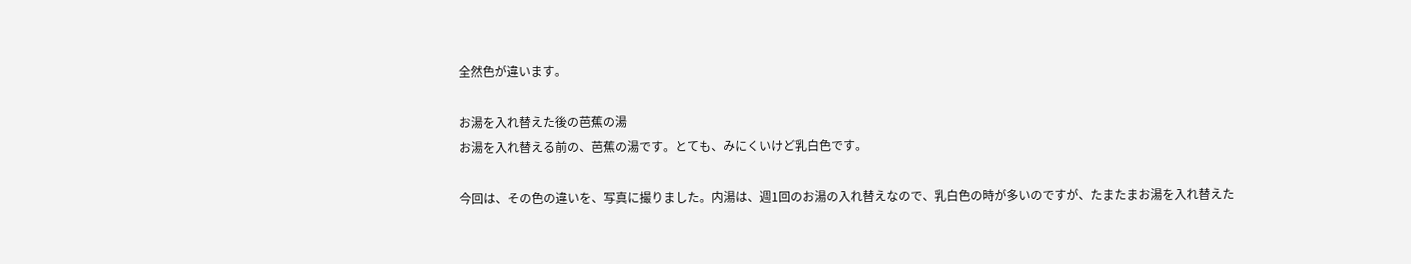全然色が違います。

お湯を入れ替えた後の芭蕉の湯
お湯を入れ替える前の、芭蕉の湯です。とても、みにくいけど乳白色です。

今回は、その色の違いを、写真に撮りました。内湯は、週1回のお湯の入れ替えなので、乳白色の時が多いのですが、たまたまお湯を入れ替えた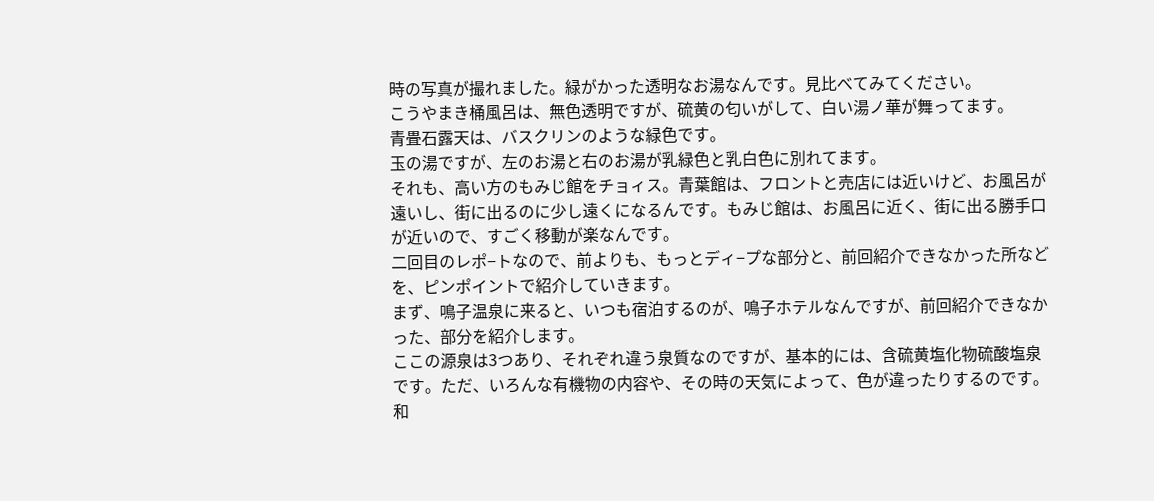時の写真が撮れました。緑がかった透明なお湯なんです。見比べてみてください。
こうやまき桶風呂は、無色透明ですが、硫黄の匂いがして、白い湯ノ華が舞ってます。
青畳石露天は、バスクリンのような緑色です。
玉の湯ですが、左のお湯と右のお湯が乳緑色と乳白色に別れてます。
それも、高い方のもみじ館をチョィス。青葉館は、フロントと売店には近いけど、お風呂が遠いし、街に出るのに少し遠くになるんです。もみじ館は、お風呂に近く、街に出る勝手口が近いので、すごく移動が楽なんです。
二回目のレポ−トなので、前よりも、もっとディ−プな部分と、前回紹介できなかった所などを、ピンポイントで紹介していきます。
まず、鳴子温泉に来ると、いつも宿泊するのが、鳴子ホテルなんですが、前回紹介できなかった、部分を紹介します。
ここの源泉は3つあり、それぞれ違う泉質なのですが、基本的には、含硫黄塩化物硫酸塩泉です。ただ、いろんな有機物の内容や、その時の天気によって、色が違ったりするのです。
和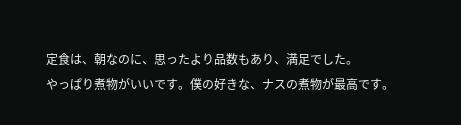定食は、朝なのに、思ったより品数もあり、満足でした。
やっぱり煮物がいいです。僕の好きな、ナスの煮物が最高です。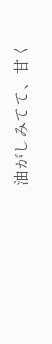油がしみてて、甘く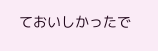ておいしかったで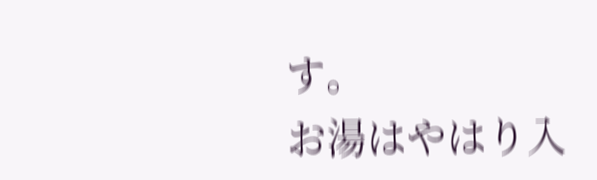す。
お湯はやはり入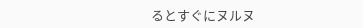るとすぐにヌルヌ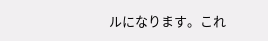ルになります。これ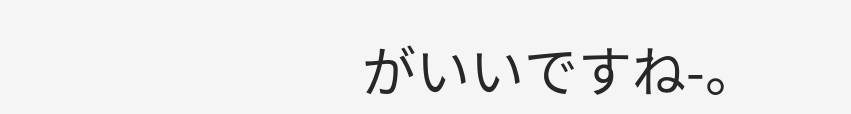がいいですね-。